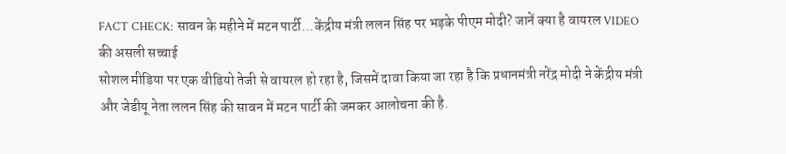FACT CHECK: सावन के महीने में मटन पार्टी...केंद्रीय मंत्री ललन सिंह पर भड़के पीएम मोदी? जानें क्या है वायरल VIDEO की असली सच्चाई
सोशल मीडिया पर एक वीडियो तेजी से वायरल हो रहा है, जिसमें दावा किया जा रहा है कि प्रधानमंत्री नरेंद्र मोदी ने केंद्रीय मंत्री और जेडीयू नेता ललन सिंह की सावन में मटन पार्टी की जमकर आलोचना की है.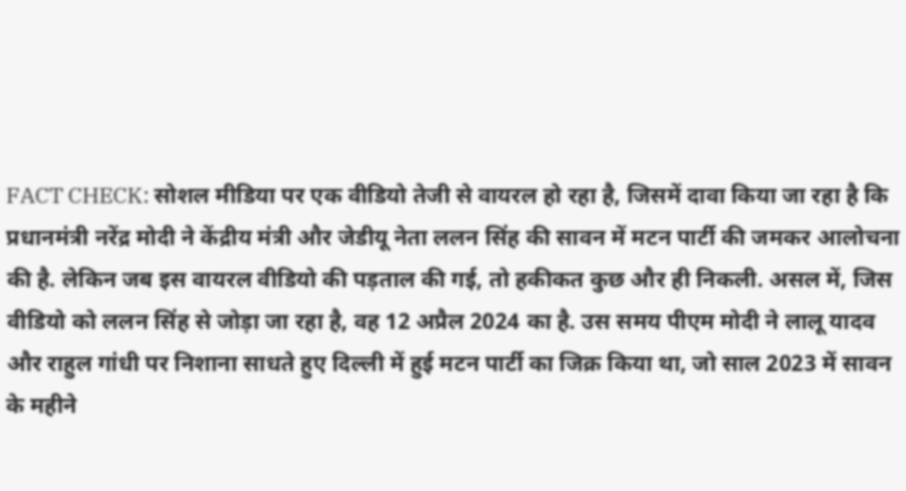FACT CHECK: सोशल मीडिया पर एक वीडियो तेजी से वायरल हो रहा है, जिसमें दावा किया जा रहा है कि प्रधानमंत्री नरेंद्र मोदी ने केंद्रीय मंत्री और जेडीयू नेता ललन सिंह की सावन में मटन पार्टी की जमकर आलोचना की है. लेकिन जब इस वायरल वीडियो की पड़ताल की गई, तो हकीकत कुछ और ही निकली. असल में, जिस वीडियो को ललन सिंह से जोड़ा जा रहा है, वह 12 अप्रैल 2024 का है. उस समय पीएम मोदी ने लालू यादव और राहुल गांधी पर निशाना साधते हुए दिल्ली में हुई मटन पार्टी का जिक्र किया था, जो साल 2023 में सावन के महीने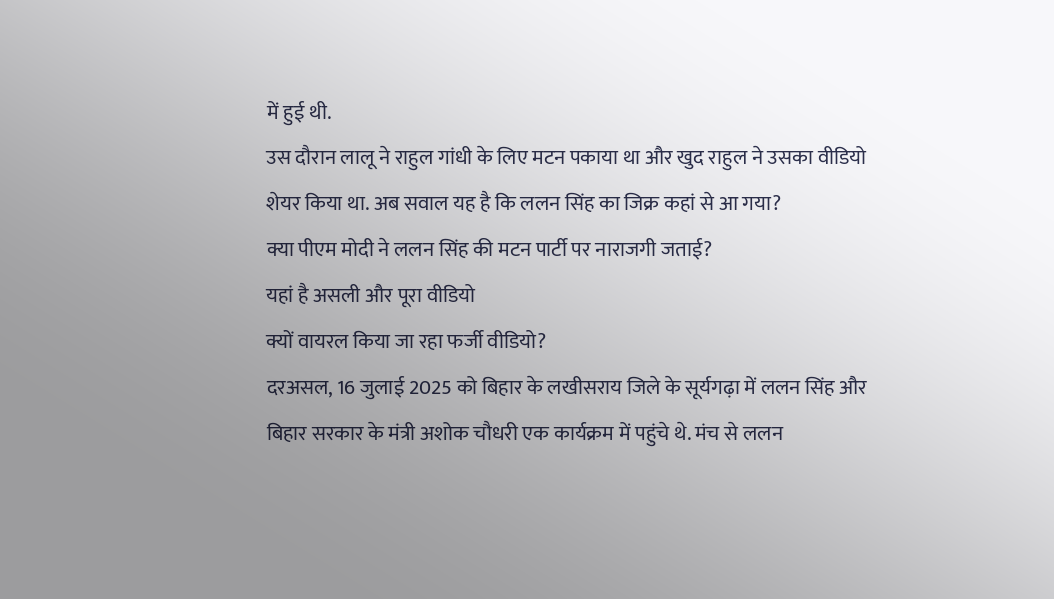में हुई थी.
उस दौरान लालू ने राहुल गांधी के लिए मटन पकाया था और खुद राहुल ने उसका वीडियो शेयर किया था. अब सवाल यह है कि ललन सिंह का जिक्र कहां से आ गया?
क्या पीएम मोदी ने ललन सिंह की मटन पार्टी पर नाराजगी जताई?
यहां है असली और पूरा वीडियो
क्यों वायरल किया जा रहा फर्जी वीडियो?
दरअसल, 16 जुलाई 2025 को बिहार के लखीसराय जिले के सूर्यगढ़ा में ललन सिंह और बिहार सरकार के मंत्री अशोक चौधरी एक कार्यक्रम में पहुंचे थे. मंच से ललन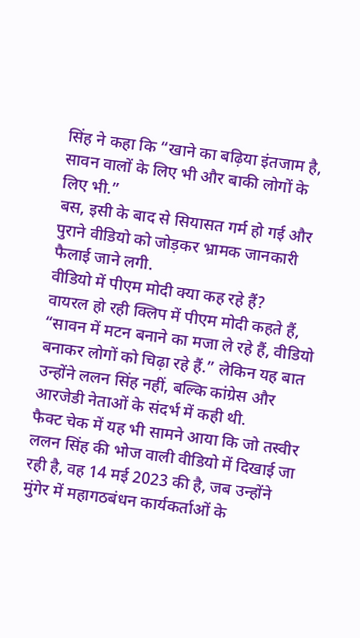सिंह ने कहा कि “खाने का बढ़िया इंतजाम है, सावन वालों के लिए भी और बाकी लोगों के लिए भी.”
बस, इसी के बाद से सियासत गर्म हो गई और पुराने वीडियो को जोड़कर भ्रामक जानकारी फैलाई जाने लगी.
वीडियो में पीएम मोदी क्या कह रहे हैं?
वायरल हो रही क्लिप में पीएम मोदी कहते हैं, “सावन में मटन बनाने का मजा ले रहे हैं, वीडियो बनाकर लोगों को चिढ़ा रहे हैं.” लेकिन यह बात उन्होंने ललन सिंह नहीं, बल्कि कांग्रेस और आरजेडी नेताओं के संदर्भ में कही थी.
फैक्ट चेक में यह भी सामने आया कि जो तस्वीर ललन सिंह की भोज वाली वीडियो में दिखाई जा रही है, वह 14 मई 2023 की है, जब उन्होंने मुंगेर में महागठबंधन कार्यकर्ताओं के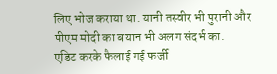लिए भोज कराया था. यानी तस्वीर भी पुरानी और पीएम मोदी का बयान भी अलग संदर्भ का.
एडिट करके फैलाई गई फर्जी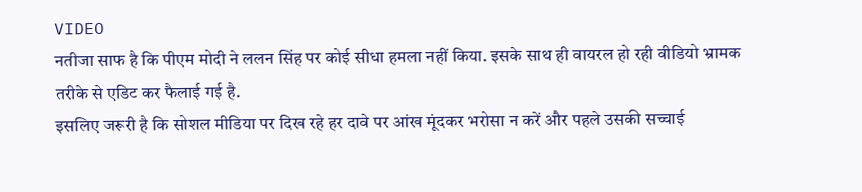VIDEO
नतीजा साफ है कि पीएम मोदी ने ललन सिंह पर कोई सीधा हमला नहीं किया. इसके साथ ही वायरल हो रही वीडियो भ्रामक तरीके से एडिट कर फैलाई गई है.
इसलिए जरूरी है कि सोशल मीडिया पर दिख रहे हर दावे पर आंख मूंदकर भरोसा न करें और पहले उसकी सच्चाई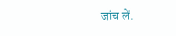जांच लें.